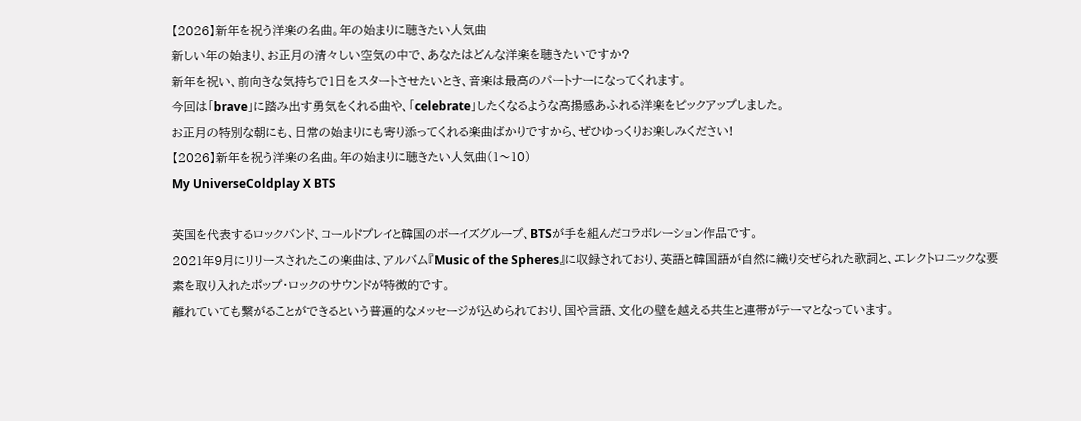【2026】新年を祝う洋楽の名曲。年の始まりに聴きたい人気曲
新しい年の始まり、お正月の清々しい空気の中で、あなたはどんな洋楽を聴きたいですか?
新年を祝い、前向きな気持ちで1日をスタートさせたいとき、音楽は最高のパートナーになってくれます。
今回は「brave」に踏み出す勇気をくれる曲や、「celebrate」したくなるような高揚感あふれる洋楽をピックアップしました。
お正月の特別な朝にも、日常の始まりにも寄り添ってくれる楽曲ばかりですから、ぜひゆっくりお楽しみください!
【2026】新年を祝う洋楽の名曲。年の始まりに聴きたい人気曲(1〜10)
My UniverseColdplay X BTS

英国を代表するロックバンド、コールドプレイと韓国のボーイズグループ、BTSが手を組んだコラボレーション作品です。
2021年9月にリリースされたこの楽曲は、アルバム『Music of the Spheres』に収録されており、英語と韓国語が自然に織り交ぜられた歌詞と、エレクトロニックな要素を取り入れたポップ・ロックのサウンドが特徴的です。
離れていても繋がることができるという普遍的なメッセージが込められており、国や言語、文化の壁を越える共生と連帯がテーマとなっています。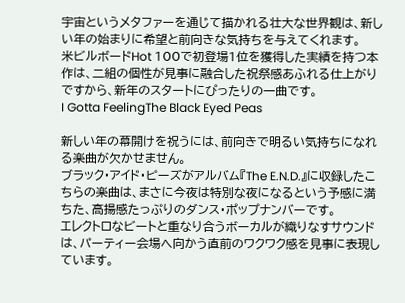宇宙というメタファーを通じて描かれる壮大な世界観は、新しい年の始まりに希望と前向きな気持ちを与えてくれます。
米ビルボードHot 100で初登場1位を獲得した実績を持つ本作は、二組の個性が見事に融合した祝祭感あふれる仕上がりですから、新年のスタートにぴったりの一曲です。
I Gotta FeelingThe Black Eyed Peas

新しい年の幕開けを祝うには、前向きで明るい気持ちになれる楽曲が欠かせません。
ブラック・アイド・ピーズがアルバム『The E.N.D.』に収録したこちらの楽曲は、まさに今夜は特別な夜になるという予感に満ちた、高揚感たっぷりのダンス・ポップナンバーです。
エレクトロなビートと重なり合うボーカルが織りなすサウンドは、パーティー会場へ向かう直前のワクワク感を見事に表現しています。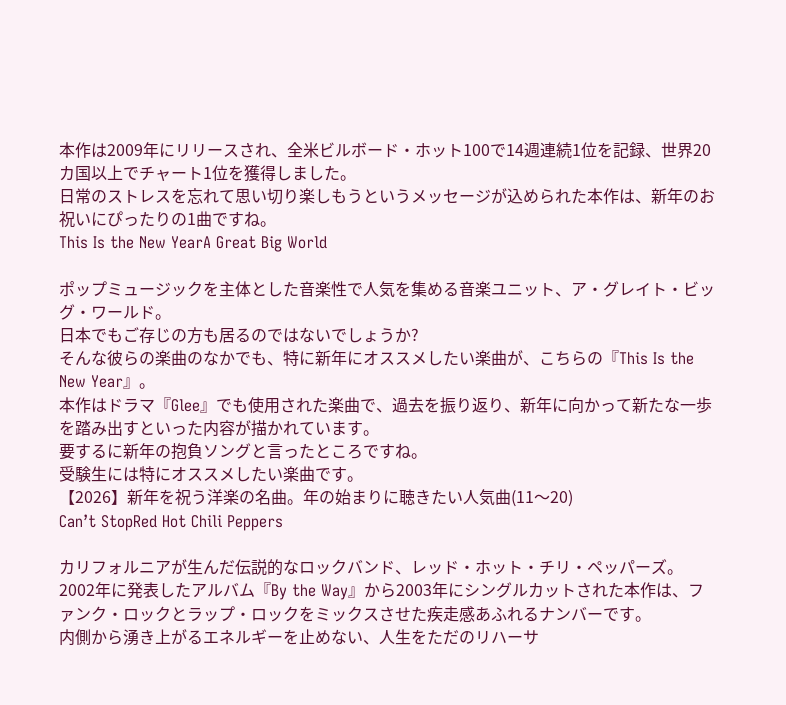本作は2009年にリリースされ、全米ビルボード・ホット100で14週連続1位を記録、世界20カ国以上でチャート1位を獲得しました。
日常のストレスを忘れて思い切り楽しもうというメッセージが込められた本作は、新年のお祝いにぴったりの1曲ですね。
This Is the New YearA Great Big World

ポップミュージックを主体とした音楽性で人気を集める音楽ユニット、ア・グレイト・ビッグ・ワールド。
日本でもご存じの方も居るのではないでしょうか?
そんな彼らの楽曲のなかでも、特に新年にオススメしたい楽曲が、こちらの『This Is the New Year』。
本作はドラマ『Glee』でも使用された楽曲で、過去を振り返り、新年に向かって新たな一歩を踏み出すといった内容が描かれています。
要するに新年の抱負ソングと言ったところですね。
受験生には特にオススメしたい楽曲です。
【2026】新年を祝う洋楽の名曲。年の始まりに聴きたい人気曲(11〜20)
Can’t StopRed Hot Chili Peppers

カリフォルニアが生んだ伝説的なロックバンド、レッド・ホット・チリ・ペッパーズ。
2002年に発表したアルバム『By the Way』から2003年にシングルカットされた本作は、ファンク・ロックとラップ・ロックをミックスさせた疾走感あふれるナンバーです。
内側から湧き上がるエネルギーを止めない、人生をただのリハーサ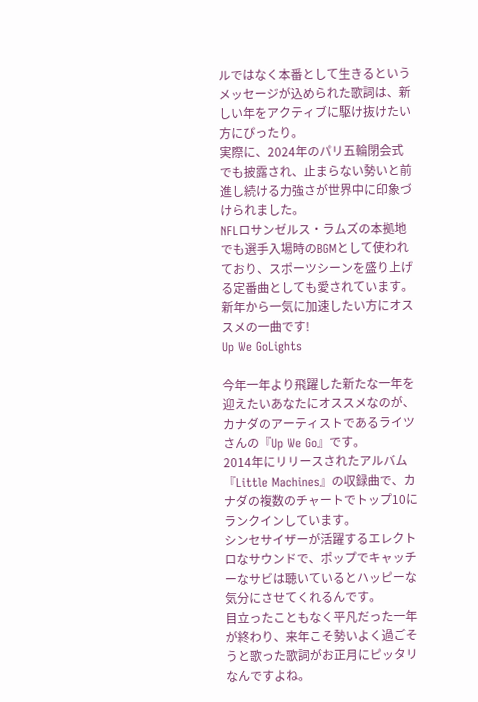ルではなく本番として生きるというメッセージが込められた歌詞は、新しい年をアクティブに駆け抜けたい方にぴったり。
実際に、2024年のパリ五輪閉会式でも披露され、止まらない勢いと前進し続ける力強さが世界中に印象づけられました。
NFLロサンゼルス・ラムズの本拠地でも選手入場時のBGMとして使われており、スポーツシーンを盛り上げる定番曲としても愛されています。
新年から一気に加速したい方にオススメの一曲です!
Up We GoLights

今年一年より飛躍した新たな一年を迎えたいあなたにオススメなのが、カナダのアーティストであるライツさんの『Up We Go』です。
2014年にリリースされたアルバム『Little Machines』の収録曲で、カナダの複数のチャートでトップ10にランクインしています。
シンセサイザーが活躍するエレクトロなサウンドで、ポップでキャッチーなサビは聴いているとハッピーな気分にさせてくれるんです。
目立ったこともなく平凡だった一年が終わり、来年こそ勢いよく過ごそうと歌った歌詞がお正月にピッタリなんですよね。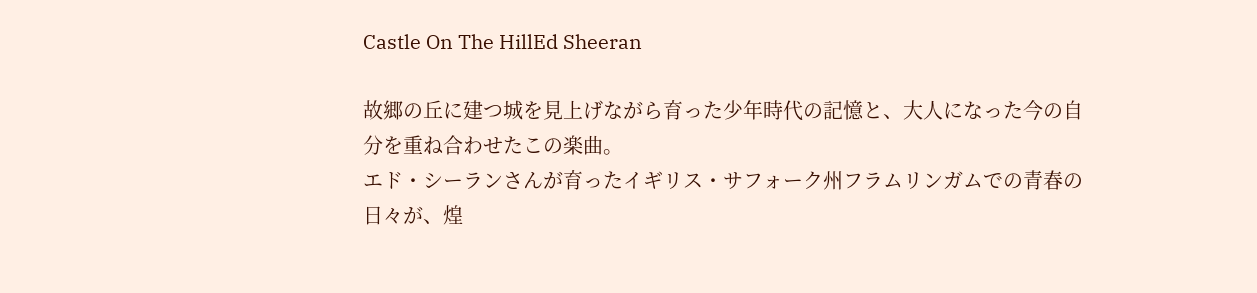Castle On The HillEd Sheeran

故郷の丘に建つ城を見上げながら育った少年時代の記憶と、大人になった今の自分を重ね合わせたこの楽曲。
エド・シーランさんが育ったイギリス・サフォーク州フラムリンガムでの青春の日々が、煌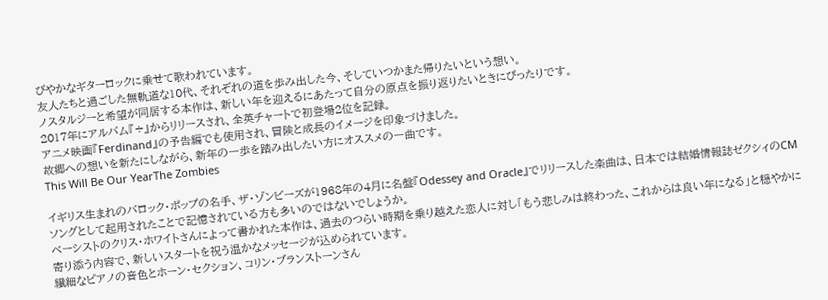びやかなギターロックに乗せて歌われています。
友人たちと過ごした無軌道な10代、それぞれの道を歩み出した今、そしていつかまた帰りたいという想い。
ノスタルジーと希望が同居する本作は、新しい年を迎えるにあたって自分の原点を振り返りたいときにぴったりです。
2017年にアルバム『÷』からリリースされ、全英チャートで初登場2位を記録。
アニメ映画『Ferdinand』の予告編でも使用され、冒険と成長のイメージを印象づけました。
故郷への想いを新たにしながら、新年の一歩を踏み出したい方にオススメの一曲です。
This Will Be Our YearThe Zombies

イギリス生まれのバロック・ポップの名手、ザ・ゾンビーズが1968年の4月に名盤『Odessey and Oracle』でリリースした楽曲は、日本では結婚情報誌ゼクシィのCMソングとして起用されたことで記憶されている方も多いのではないでしょうか。
ベーシストのクリス・ホワイトさんによって書かれた本作は、過去のつらい時期を乗り越えた恋人に対し「もう悲しみは終わった、これからは良い年になる」と穏やかに寄り添う内容で、新しいスタートを祝う温かなメッセージが込められています。
繊細なピアノの音色とホーン・セクション、コリン・ブランストーンさん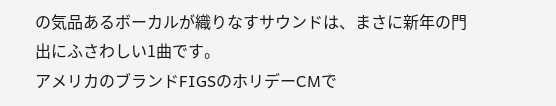の気品あるボーカルが織りなすサウンドは、まさに新年の門出にふさわしい1曲です。
アメリカのブランドFIGSのホリデーCMで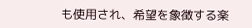も使用され、希望を象徴する楽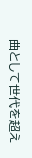曲として世代を超え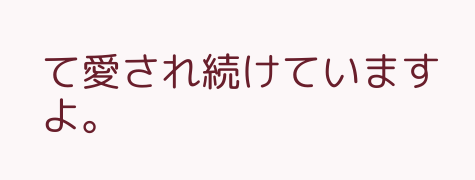て愛され続けていますよ。